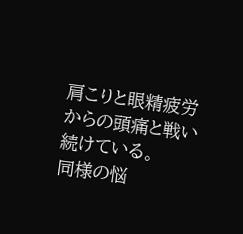肩こりと眼精疲労からの頭痛と戦い続けている。
同様の悩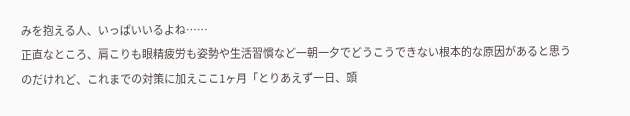みを抱える人、いっぱいいるよね……
正直なところ、肩こりも眼精疲労も姿勢や生活習慣など一朝一夕でどうこうできない根本的な原因があると思うのだけれど、これまでの対策に加えここ1ヶ月「とりあえず一日、頭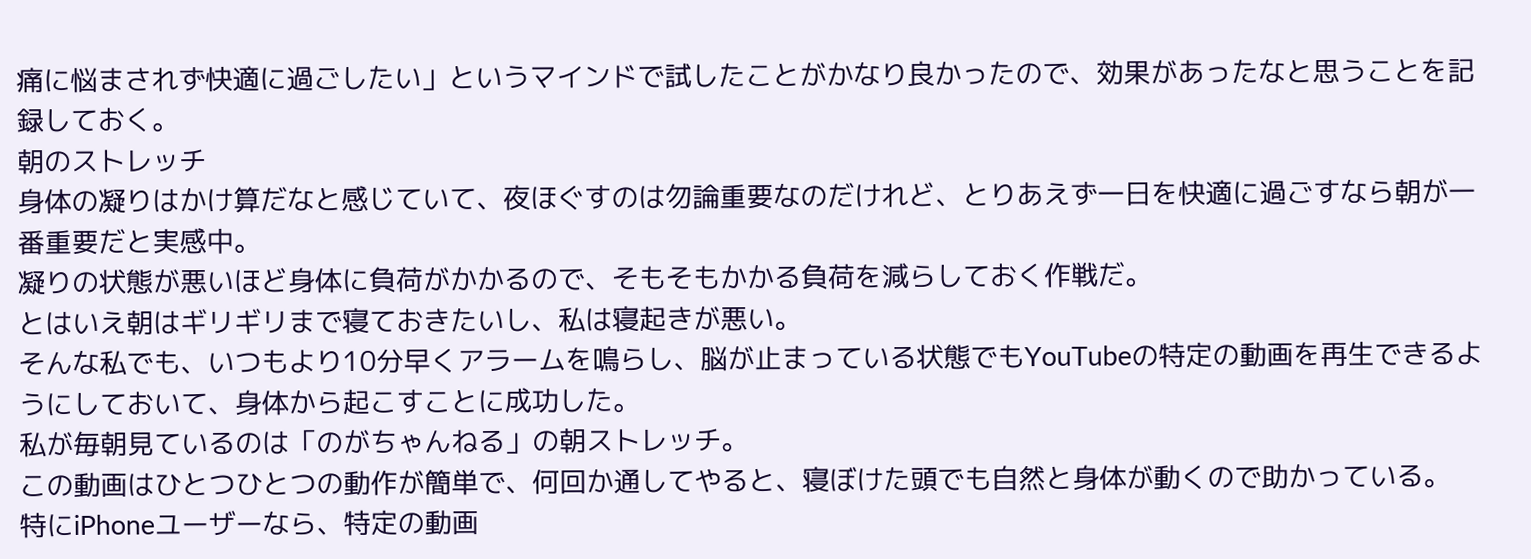痛に悩まされず快適に過ごしたい」というマインドで試したことがかなり良かったので、効果があったなと思うことを記録しておく。
朝のストレッチ
身体の凝りはかけ算だなと感じていて、夜ほぐすのは勿論重要なのだけれど、とりあえず一日を快適に過ごすなら朝が一番重要だと実感中。
凝りの状態が悪いほど身体に負荷がかかるので、そもそもかかる負荷を減らしておく作戦だ。
とはいえ朝はギリギリまで寝ておきたいし、私は寝起きが悪い。
そんな私でも、いつもより10分早くアラームを鳴らし、脳が止まっている状態でもYouTubeの特定の動画を再生できるようにしておいて、身体から起こすことに成功した。
私が毎朝見ているのは「のがちゃんねる」の朝ストレッチ。
この動画はひとつひとつの動作が簡単で、何回か通してやると、寝ぼけた頭でも自然と身体が動くので助かっている。
特にiPhoneユーザーなら、特定の動画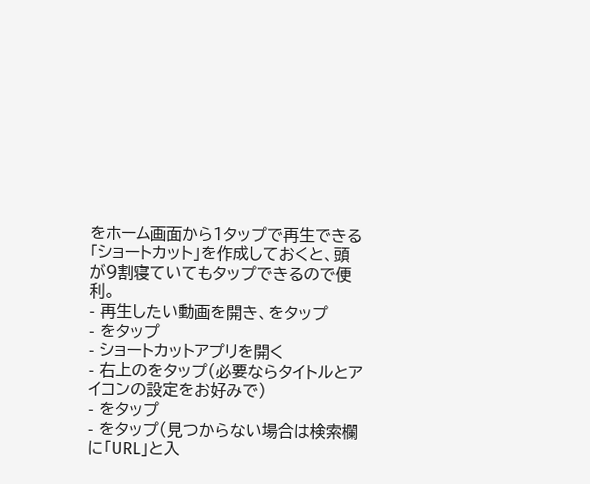をホーム画面から1タップで再生できる「ショートカット」を作成しておくと、頭が9割寝ていてもタップできるので便利。
- 再生したい動画を開き、をタップ
- をタップ
- ショートカットアプリを開く
- 右上のをタップ(必要ならタイトルとアイコンの設定をお好みで)
- をタップ
- をタップ(見つからない場合は検索欄に「URL」と入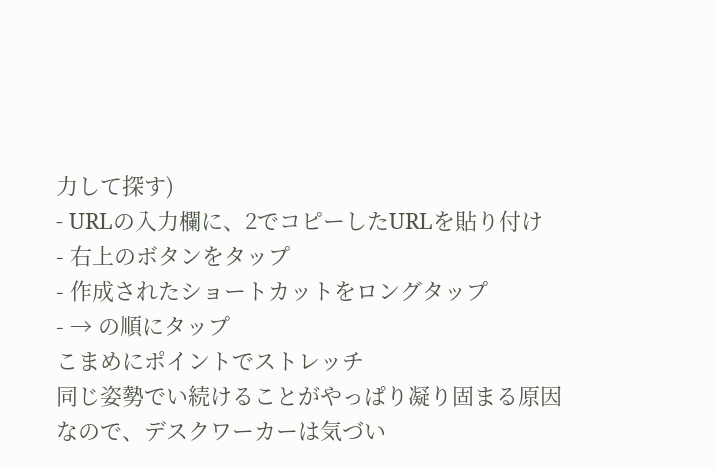力して探す)
- URLの入力欄に、2でコピーしたURLを貼り付け
- 右上のボタンをタップ
- 作成されたショートカットをロングタップ
- → の順にタップ
こまめにポイントでストレッチ
同じ姿勢でい続けることがやっぱり凝り固まる原因なので、デスクワーカーは気づい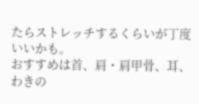たらストレッチするくらいが丁度いいかも。
おすすめは首、肩・肩甲骨、耳、わきの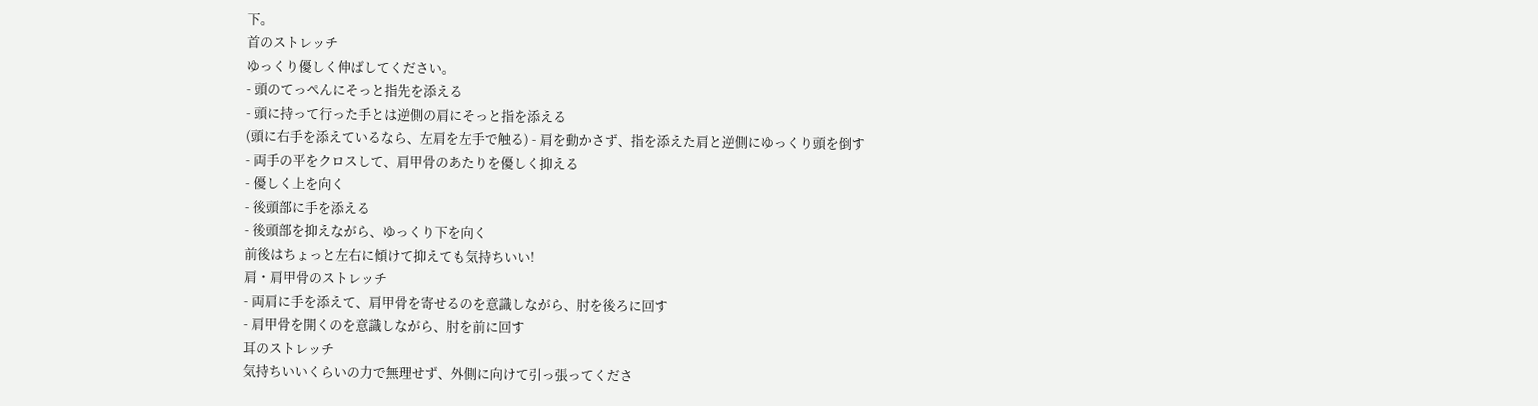下。
首のストレッチ
ゆっくり優しく伸ばしてください。
- 頭のてっぺんにそっと指先を添える
- 頭に持って行った手とは逆側の肩にそっと指を添える
(頭に右手を添えているなら、左肩を左手で触る) - 肩を動かさず、指を添えた肩と逆側にゆっくり頭を倒す
- 両手の平をクロスして、肩甲骨のあたりを優しく抑える
- 優しく上を向く
- 後頭部に手を添える
- 後頭部を抑えながら、ゆっくり下を向く
前後はちょっと左右に傾けて抑えても気持ちいい!
肩・肩甲骨のストレッチ
- 両肩に手を添えて、肩甲骨を寄せるのを意識しながら、肘を後ろに回す
- 肩甲骨を開くのを意識しながら、肘を前に回す
耳のストレッチ
気持ちいいくらいの力で無理せず、外側に向けて引っ張ってくださ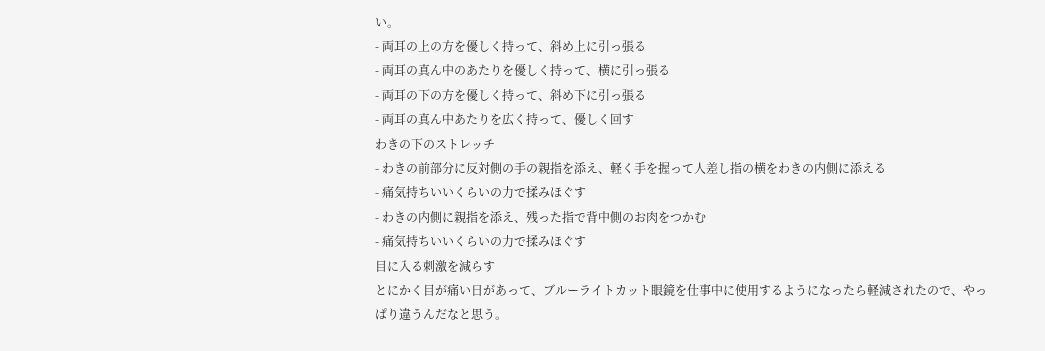い。
- 両耳の上の方を優しく持って、斜め上に引っ張る
- 両耳の真ん中のあたりを優しく持って、横に引っ張る
- 両耳の下の方を優しく持って、斜め下に引っ張る
- 両耳の真ん中あたりを広く持って、優しく回す
わきの下のストレッチ
- わきの前部分に反対側の手の親指を添え、軽く手を握って人差し指の横をわきの内側に添える
- 痛気持ちいいくらいの力で揉みほぐす
- わきの内側に親指を添え、残った指で背中側のお肉をつかむ
- 痛気持ちいいくらいの力で揉みほぐす
目に入る刺激を減らす
とにかく目が痛い日があって、ブルーライトカット眼鏡を仕事中に使用するようになったら軽減されたので、やっぱり違うんだなと思う。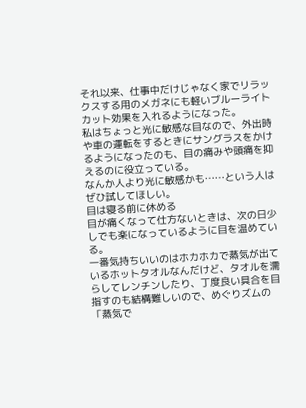それ以来、仕事中だけじゃなく家でリラックスする用のメガネにも軽いブルーライトカット効果を入れるようになった。
私はちょっと光に敏感な目なので、外出時や車の運転をするときにサングラスをかけるようになったのも、目の痛みや頭痛を抑えるのに役立っている。
なんか人より光に敏感かも……という人はぜひ試してほしい。
目は寝る前に休める
目が痛くなって仕方ないときは、次の日少しでも楽になっているように目を温めている。
一番気持ちいいのはホカホカで蒸気が出ているホットタオルなんだけど、タオルを濡らしてレンチンしたり、丁度良い具合を目指すのも結構難しいので、めぐりズムの「蒸気で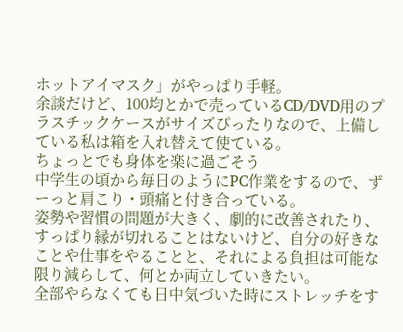ホットアイマスク」がやっぱり手軽。
余談だけど、100均とかで売っているCD/DVD用のプラスチックケースがサイズぴったりなので、上備している私は箱を入れ替えて使ている。
ちょっとでも身体を楽に過ごそう
中学生の頃から毎日のようにPC作業をするので、ずーっと肩こり・頭痛と付き合っている。
姿勢や習慣の問題が大きく、劇的に改善されたり、すっぱり縁が切れることはないけど、自分の好きなことや仕事をやることと、それによる負担は可能な限り減らして、何とか両立していきたい。
全部やらなくても日中気づいた時にストレッチをす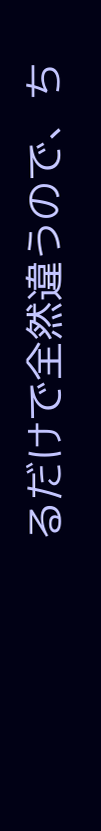るだけで全然違うので、ち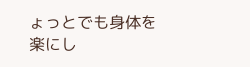ょっとでも身体を楽にし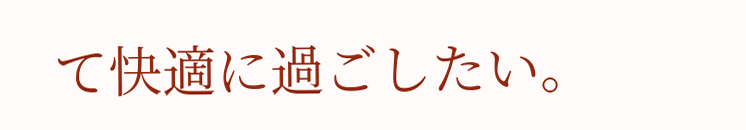て快適に過ごしたい。